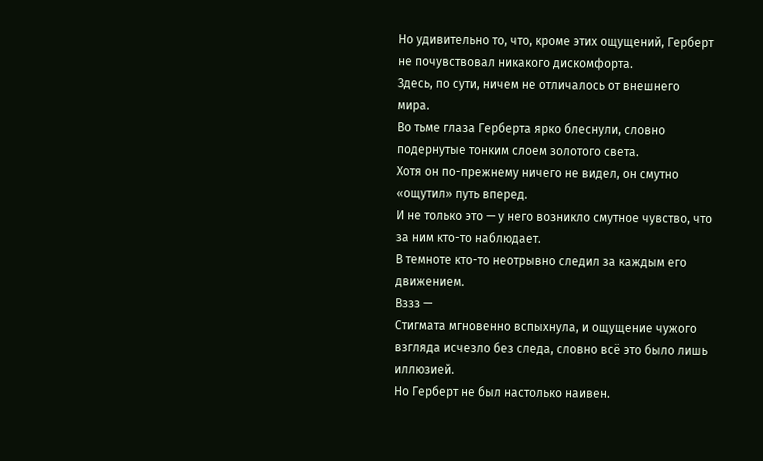Но удивительно то, что, кроме этих ощущений, Герберт не почувствовал никакого дискомфорта.
Здесь, по сути, ничем не отличалось от внешнего мира.
Во тьме глаза Герберта ярко блеснули, словно подернутые тонким слоем золотого света.
Хотя он по-прежнему ничего не видел, он смутно «ощутил» путь вперед.
И не только это — у него возникло смутное чувство, что за ним кто-то наблюдает.
В темноте кто-то неотрывно следил за каждым его движением.
Вззз —
Стигмата мгновенно вспыхнула, и ощущение чужого взгляда исчезло без следа, словно всё это было лишь иллюзией.
Но Герберт не был настолько наивен.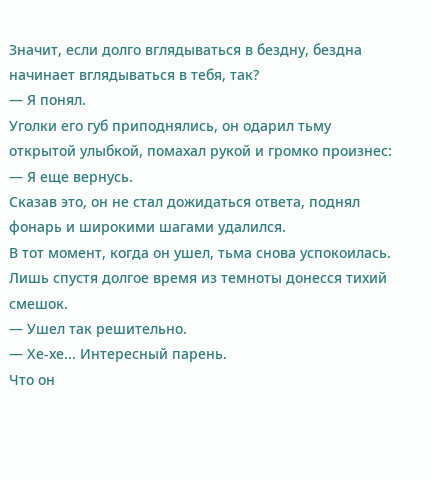Значит, если долго вглядываться в бездну, бездна начинает вглядываться в тебя, так?
— Я понял.
Уголки его губ приподнялись, он одарил тьму открытой улыбкой, помахал рукой и громко произнес:
— Я еще вернусь.
Сказав это, он не стал дожидаться ответа, поднял фонарь и широкими шагами удалился.
В тот момент, когда он ушел, тьма снова успокоилась.
Лишь спустя долгое время из темноты донесся тихий смешок.
— Ушел так решительно.
— Хе-хе... Интересный парень.
Что он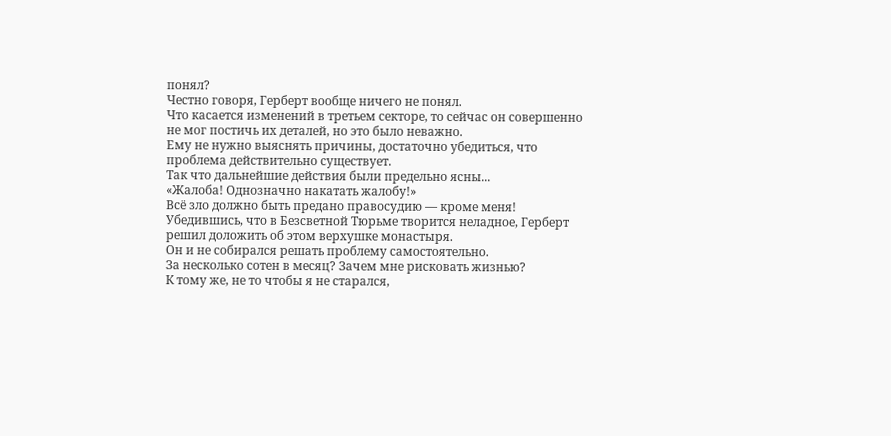понял?
Честно говоря, Герберт вообще ничего не понял.
Что касается изменений в третьем секторе, то сейчас он совершенно не мог постичь их деталей, но это было неважно.
Ему не нужно выяснять причины, достаточно убедиться, что проблема действительно существует.
Так что дальнейшие действия были предельно ясны...
«Жалоба! Однозначно накатать жалобу!»
Всё зло должно быть предано правосудию — кроме меня!
Убедившись, что в Безсветной Тюрьме творится неладное, Герберт решил доложить об этом верхушке монастыря.
Он и не собирался решать проблему самостоятельно.
За несколько сотен в месяц? Зачем мне рисковать жизнью?
К тому же, не то чтобы я не старался,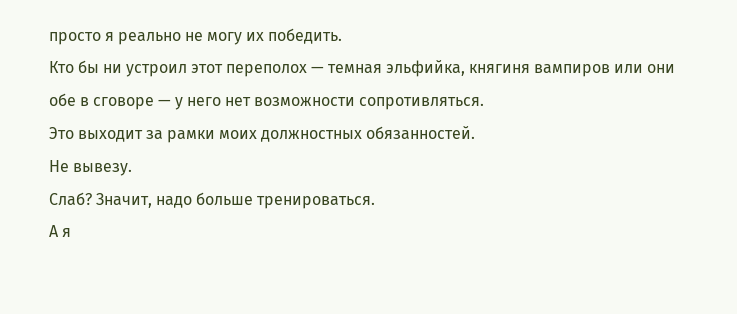просто я реально не могу их победить.
Кто бы ни устроил этот переполох — темная эльфийка, княгиня вампиров или они обе в сговоре — у него нет возможности сопротивляться.
Это выходит за рамки моих должностных обязанностей.
Не вывезу.
Слаб? Значит, надо больше тренироваться.
А я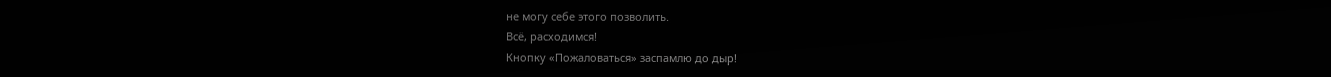не могу себе этого позволить.
Всё, расходимся!
Кнопку «Пожаловаться» заспамлю до дыр!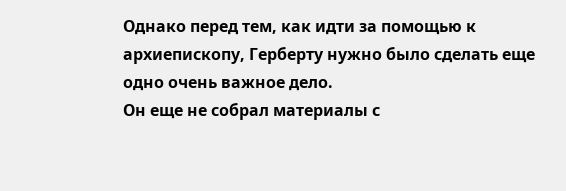Однако перед тем, как идти за помощью к архиепископу, Герберту нужно было сделать еще одно очень важное дело.
Он еще не собрал материалы с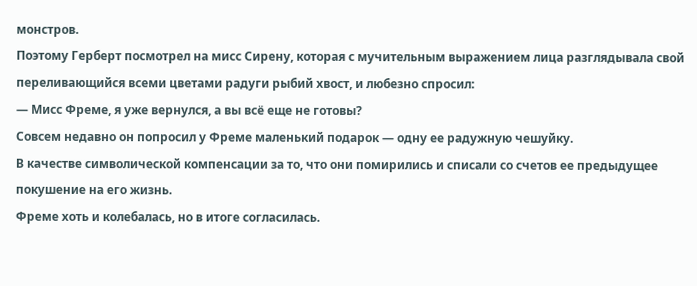монстров.
Поэтому Герберт посмотрел на мисс Сирену, которая с мучительным выражением лица разглядывала свой переливающийся всеми цветами радуги рыбий хвост, и любезно спросил:
— Мисс Фреме, я уже вернулся, а вы всё еще не готовы?
Совсем недавно он попросил у Фреме маленький подарок — одну ее радужную чешуйку.
В качестве символической компенсации за то, что они помирились и списали со счетов ее предыдущее покушение на его жизнь.
Фреме хоть и колебалась, но в итоге согласилась.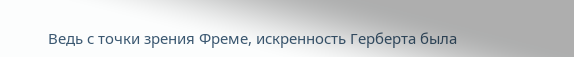Ведь с точки зрения Фреме, искренность Герберта была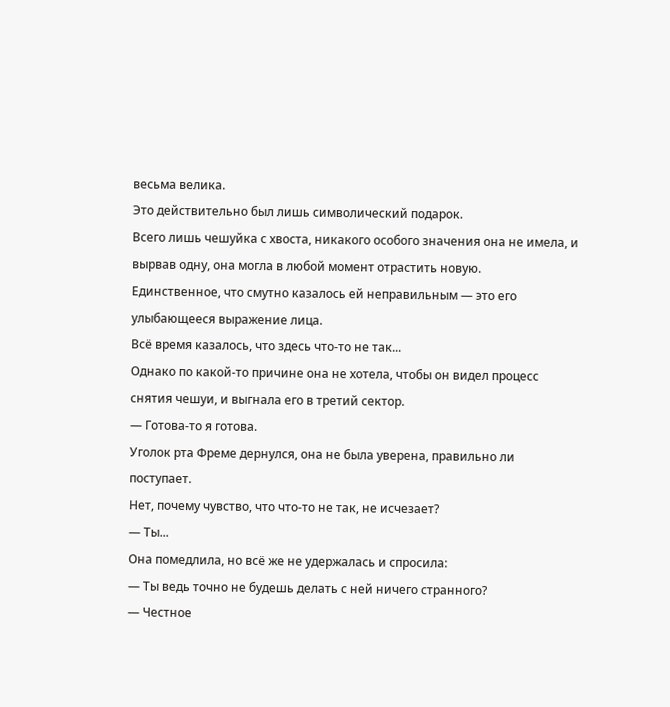весьма велика.
Это действительно был лишь символический подарок.
Всего лишь чешуйка с хвоста, никакого особого значения она не имела, и вырвав одну, она могла в любой момент отрастить новую.
Единственное, что смутно казалось ей неправильным — это его улыбающееся выражение лица.
Всё время казалось, что здесь что-то не так...
Однако по какой-то причине она не хотела, чтобы он видел процесс снятия чешуи, и выгнала его в третий сектор.
— Готова-то я готова.
Уголок рта Фреме дернулся, она не была уверена, правильно ли поступает.
Нет, почему чувство, что что-то не так, не исчезает?
— Ты...
Она помедлила, но всё же не удержалась и спросила:
— Ты ведь точно не будешь делать с ней ничего странного?
— Честное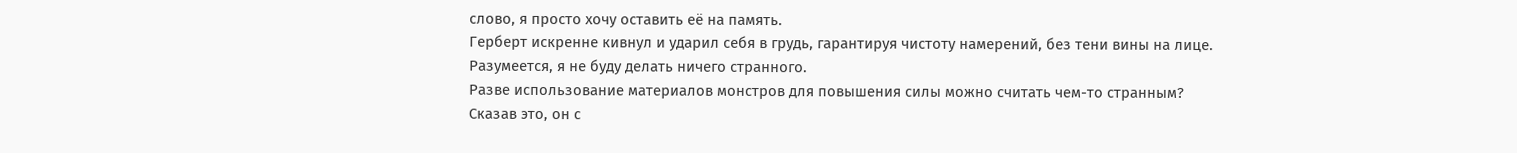слово, я просто хочу оставить её на память.
Герберт искренне кивнул и ударил себя в грудь, гарантируя чистоту намерений, без тени вины на лице.
Разумеется, я не буду делать ничего странного.
Разве использование материалов монстров для повышения силы можно считать чем-то странным?
Сказав это, он с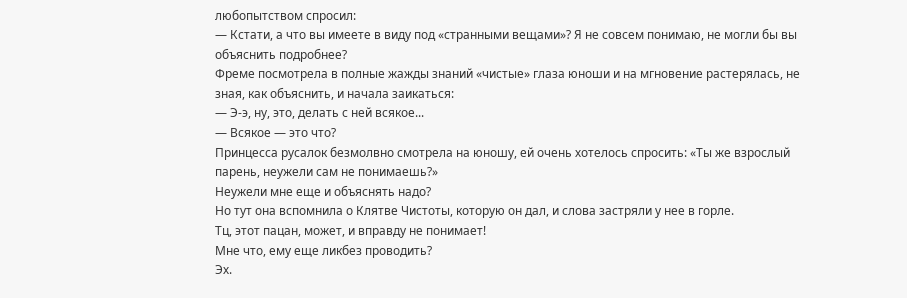любопытством спросил:
— Кстати, а что вы имеете в виду под «странными вещами»? Я не совсем понимаю, не могли бы вы объяснить подробнее?
Фреме посмотрела в полные жажды знаний «чистые» глаза юноши и на мгновение растерялась, не зная, как объяснить, и начала заикаться:
— Э-э, ну, это, делать с ней всякое...
— Всякое — это что?
Принцесса русалок безмолвно смотрела на юношу, ей очень хотелось спросить: «Ты же взрослый парень, неужели сам не понимаешь?»
Неужели мне еще и объяснять надо?
Но тут она вспомнила о Клятве Чистоты, которую он дал, и слова застряли у нее в горле.
Тц, этот пацан, может, и вправду не понимает!
Мне что, ему еще ликбез проводить?
Эх.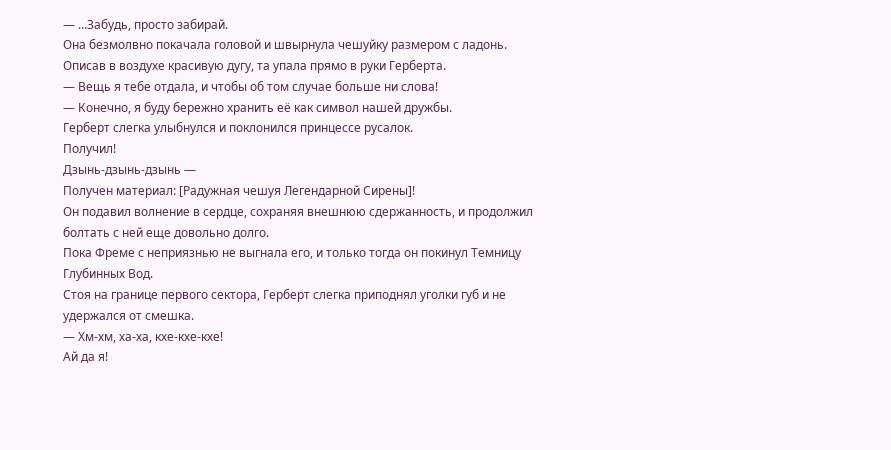— ...Забудь, просто забирай.
Она безмолвно покачала головой и швырнула чешуйку размером с ладонь. Описав в воздухе красивую дугу, та упала прямо в руки Герберта.
— Вещь я тебе отдала, и чтобы об том случае больше ни слова!
— Конечно, я буду бережно хранить её как символ нашей дружбы.
Герберт слегка улыбнулся и поклонился принцессе русалок.
Получил!
Дзынь-дзынь-дзынь —
Получен материал: [Радужная чешуя Легендарной Сирены]!
Он подавил волнение в сердце, сохраняя внешнюю сдержанность, и продолжил болтать с ней еще довольно долго.
Пока Фреме с неприязнью не выгнала его, и только тогда он покинул Темницу Глубинных Вод.
Стоя на границе первого сектора, Герберт слегка приподнял уголки губ и не удержался от смешка.
— Хм-хм, ха-ха, кхе-кхе-кхе!
Ай да я!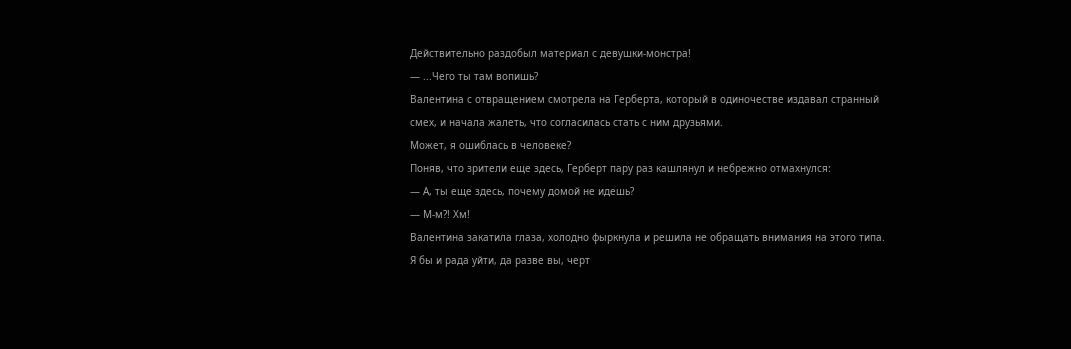Действительно раздобыл материал с девушки-монстра!
— ...Чего ты там вопишь?
Валентина с отвращением смотрела на Герберта, который в одиночестве издавал странный смех, и начала жалеть, что согласилась стать с ним друзьями.
Может, я ошиблась в человеке?
Поняв, что зрители еще здесь, Герберт пару раз кашлянул и небрежно отмахнулся:
— А, ты еще здесь, почему домой не идешь?
— М-м?! Хм!
Валентина закатила глаза, холодно фыркнула и решила не обращать внимания на этого типа.
Я бы и рада уйти, да разве вы, черт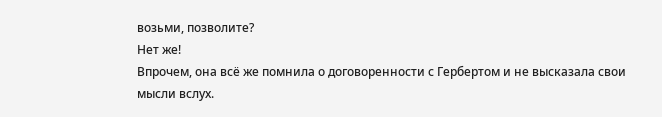возьми, позволите?
Нет же!
Впрочем, она всё же помнила о договоренности с Гербертом и не высказала свои мысли вслух.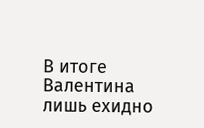В итоге Валентина лишь ехидно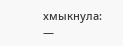хмыкнула:
—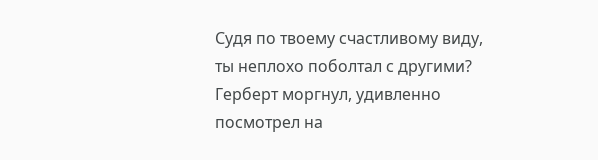Судя по твоему счастливому виду, ты неплохо поболтал с другими?
Герберт моргнул, удивленно посмотрел на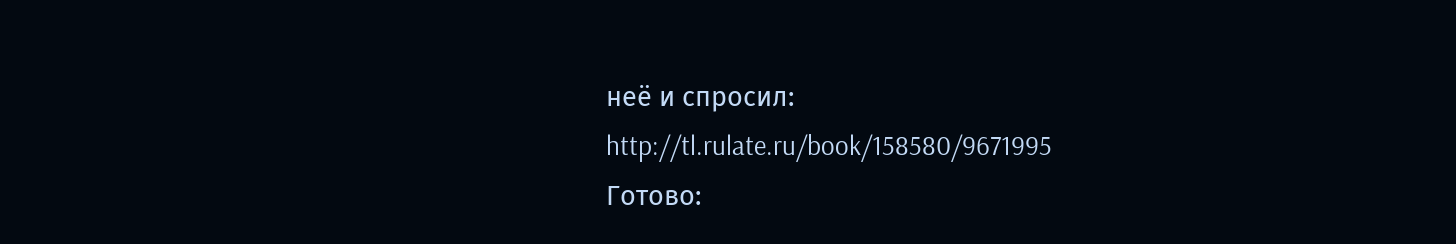неё и спросил:
http://tl.rulate.ru/book/158580/9671995
Готово: